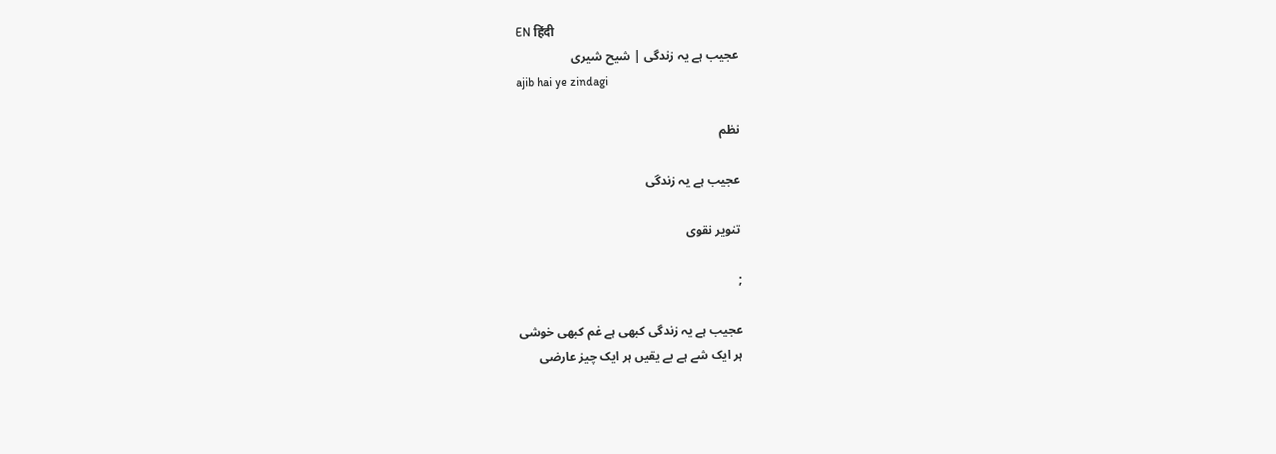EN हिंदी
عجیب ہے یہ زندگی | شیح شیری
ajib hai ye zindagi

نظم

عجیب ہے یہ زندگی

تنویر نقوی

;

عجیب ہے یہ زندگی کبھی ہے غم کبھی خوشی
ہر ایک شے ہے بے یقیں ہر ایک چیز عارضی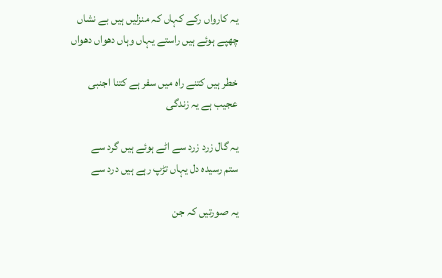یہ کارواں رکے کہاں کہ منزلیں ہیں بے نشاں
چھپے ہوئے ہیں راستے یہاں وہاں دھواں دھواں

خطر ہیں کتنے راہ میں سفر ہے کتنا اجنبی
عجیب ہے یہ زندگی

یہ گال زرد زرد سے اٹے ہوئے ہیں گرد سے
ستم رسیدہ دل یہاں تڑپ رہے ہیں درد سے

یہ صورتیں کہ جن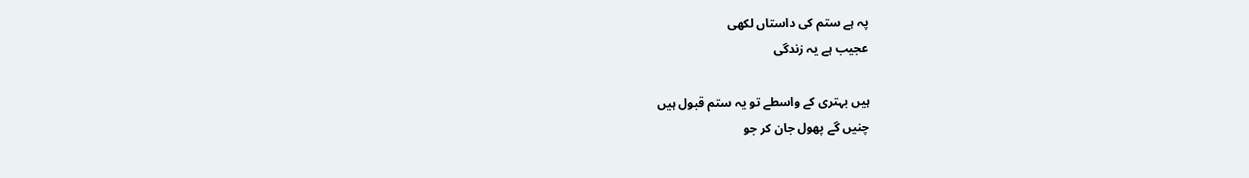پہ ہے ستم کی داستاں لکھی
عجیب ہے یہ زندگی

ہیں بہتری کے واسطے تو یہ ستم قبول ہیں
چنیں گے پھول جان کر جو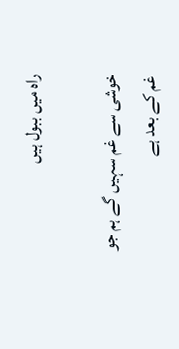راہ میں ببول ہیں

خوشی سے غم سہیں گے ہم جو غم کے بعد ہے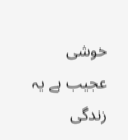خوشی
عجیب ہے یہ زندگی